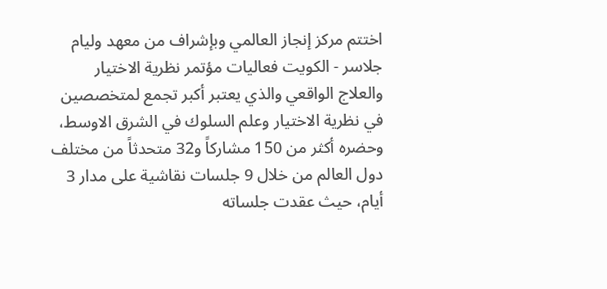اختتم مركز إنجاز العالمي وبإشراف من معهد وليام جلاسر - الكويت فعاليات مؤتمر نظرية الاختيار والعلاج الواقعي والذي يعتبر أكبر تجمع لمتخصصين في نظرية الاختيار وعلم السلوك في الشرق الاوسط، وحضره أكثر من 150 مشاركاً و32 متحدثاً من مختلف دول العالم من خلال 9 جلسات نقاشية على مدار 3 أيام، حيث عقدت جلساته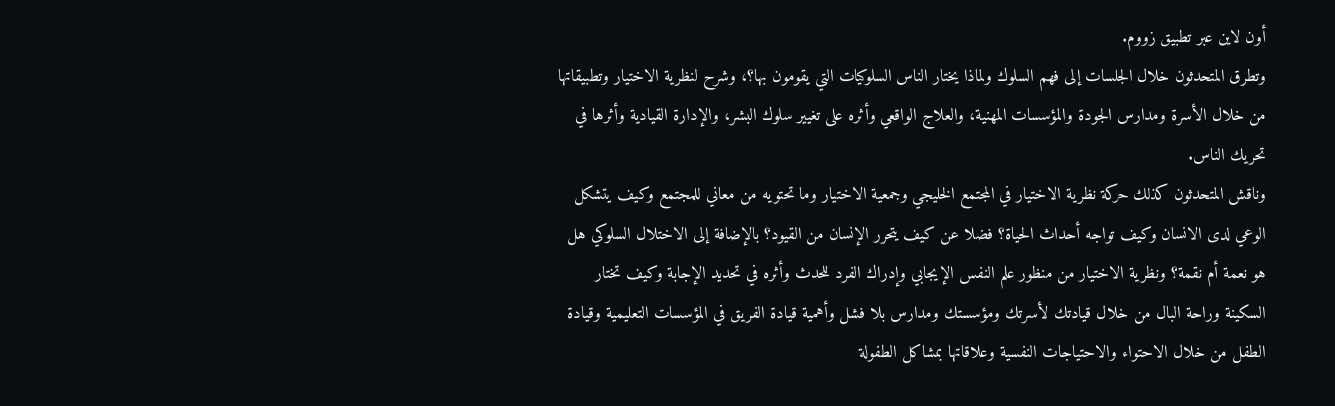أون لاين عبر تطبيق زووم.
وتطرق المتحدثون خلال الجلسات إلى فهم السلوك ولماذا يختار الناس السلوكيات التي يقومون بها؟، وشرح لنظرية الاختيار وتطبيقاتها من خلال الأسرة ومدارس الجودة والمؤسسات المهنية، والعلاج الواقعي وأثره على تغيير سلوك البشر، والإدارة القيادية وأثرها في تحريك الناس.
وناقش المتحدثون كذلك حركة نظرية الاختيار في المجتمع الخليجي وجمعية الاختيار وما تحتويه من معاني للمجتمع وكيف يتشكل الوعي لدى الانسان وكيف تواجه أحداث الحياة؟ فضلا عن كيف يتحرر الإنسان من القيود؟ بالإضافة إلى الاختلال السلوكي هل هو نعمة أم نقمة؟ ونظرية الاختيار من منظور علم النفس الإيجابي وإدراك الفرد للحدث وأثره في تحديد الإجابة وكيف تختار السكينة وراحة البال من خلال قيادتك لأسرتك ومؤسستك ومدارس بلا فشل وأهمية قيادة الفريق في المؤسسات التعليمية وقيادة الطفل من خلال الاحتواء والاحتياجات النفسية وعلاقاتها بمشاكل الطفولة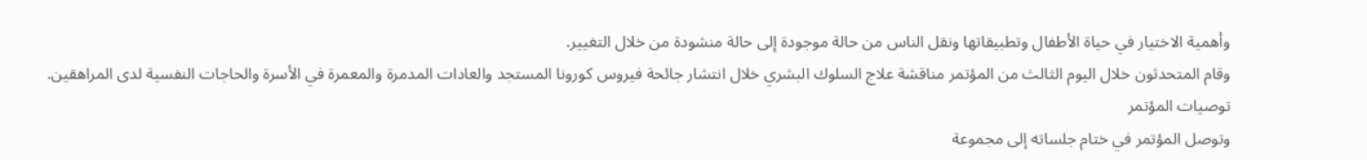وأهمية الاختيار في حياة الأطفال وتطبيقاتها ونقل الناس من حالة موجودة إلى حالة منشودة من خلال التغيير.
وقام المتحدثون خلال اليوم الثالث من المؤتمر مناقشة علاج السلوك البشري خلال انتشار جائحة فيروس كورونا المستجد والعادات المدمرة والمعمرة في الأسرة والحاجات النفسية لدى المراهقين.
توصيات المؤتمر
وتوصل المؤتمر في ختام جلساته إلى مجموعة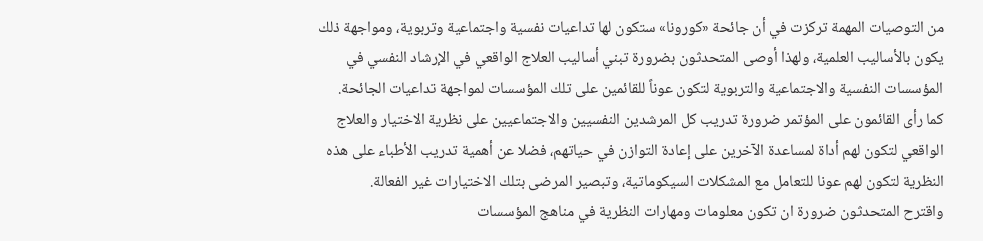من التوصيات المهمة تركزت في أن جائحة «كورونا» ستكون لها تداعيات نفسية واجتماعية وتربوية، ومواجهة ذلك يكون بالأساليب العلمية، ولهذا أوصى المتحدثون بضرورة تبني أساليب العلاج الواقعي في الإرشاد النفسي في المؤسسات النفسية والاجتماعية والتربوية لتكون عوناً للقائمين على تلك المؤسسات لمواجهة تداعيات الجائحة.
كما رأى القائمون على المؤتمر ضرورة تدريب كل المرشدين النفسيين والاجتماعيين على نظرية الاختيار والعلاج الواقعي لتكون لهم أداة لمساعدة الآخرين على إعادة التوازن في حياتهم، فضلا عن أهمية تدريب الأطباء على هذه النظرية لتكون لهم عونا للتعامل مع المشكلات السيكوماتية، وتبصير المرضى بتلك الاختيارات غير الفعالة.
واقترح المتحدثون ضرورة ان تكون معلومات ومهارات النظرية في مناهج المؤسسات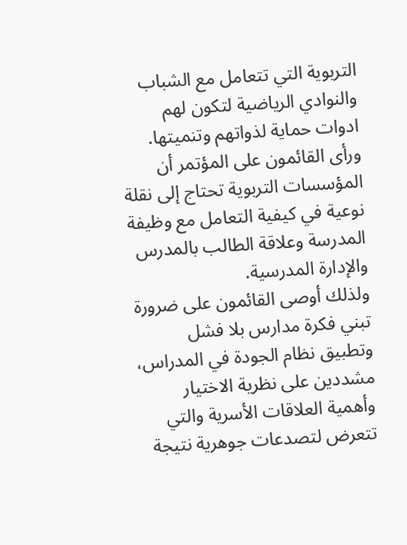التربوية التي تتعامل مع الشباب والنوادي الرياضية لتكون لهم ادوات حماية لذواتهم وتنميتها.
ورأى القائمون على المؤتمر أن المؤسسات التربوية تحتاج إلى نقلة نوعية في كيفية التعامل مع وظيفة المدرسة وعلاقة الطالب بالمدرس والإدارة المدرسية.
ولذلك أوصى القائمون على ضرورة تبني فكرة مدارس بلا فشل وتطبيق نظام الجودة في المدراس، مشددين على نظرية الاختيار وأهمية العلاقات الأسرية والتي تتعرض لتصدعات جوهرية نتيجة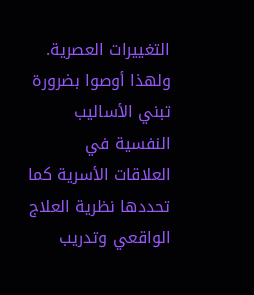التغييرات العصرية.
ولهذا أوصوا بضرورة تبني الأساليب النفسية في العلاقات الأسرية كما تحددها نظرية العلاج الواقعي وتدريب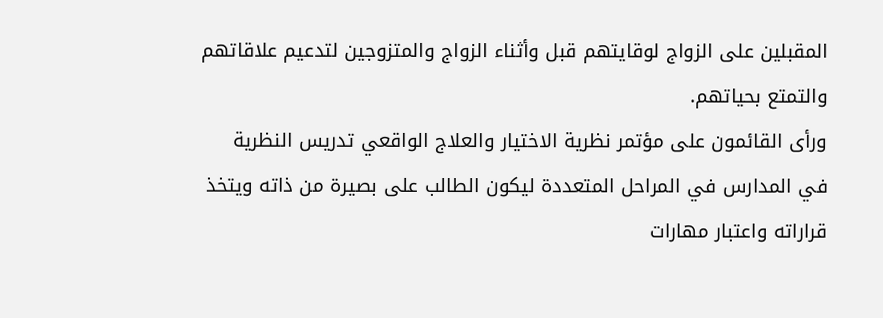المقبلين على الزواج لوقايتهم قبل وأثناء الزواج والمتزوجين لتدعيم علاقاتهم والتمتع بحياتهم.
ورأى القائمون على مؤتمر نظرية الاختيار والعلاج الواقعي تدريس النظرية في المدارس في المراحل المتعددة ليكون الطالب على بصيرة من ذاته ويتخذ قراراته واعتبار مهارات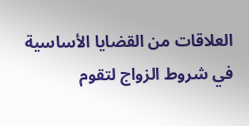العلاقات من القضايا الأساسية في شروط الزواج لتقوم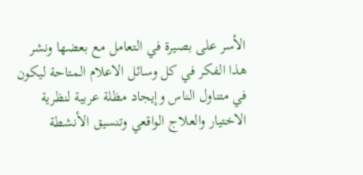الأسر على بصيرة في التعامل مع بعضها ونشر هذا الفكر في كل وسائل الاعلام المتاحة ليكون في متناول الناس وإيجاد مظلة عربية لنظرية الاختيار والعلاج الواقعي وتنسيق الأنشطة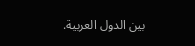بين الدول العربية.